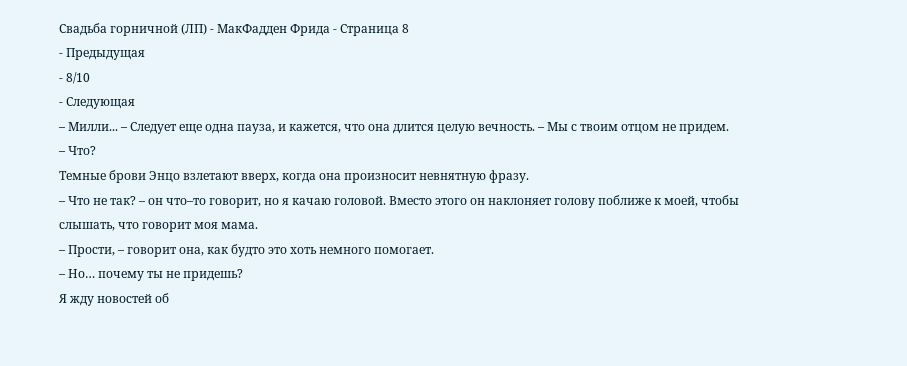Свадьба горничной (ЛП) - МакФадден Фрида - Страница 8
- Предыдущая
- 8/10
- Следующая
– Милли... – Следует еще одна пауза, и кажется, что она длится целую вечность. – Мы с твоим отцом не придем.
– Что?
Темные брови Энцо взлетают вверх, когда она произносит невнятную фразу.
– Что не так? – он что–то говорит, но я качаю головой. Вместо этого он наклоняет голову поближе к моей, чтобы слышать, что говорит моя мама.
– Прости, – говорит она, как будто это хоть немного помогает.
– Но… почему ты не придешь?
Я жду новостей об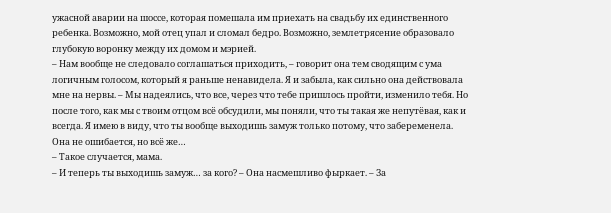ужасной аварии на шоссе, которая помешала им приехать на свадьбу их единственного ребенка. Возможно, мой отец упал и сломал бедро. Возможно, землетрясение образовало глубокую воронку между их домом и мэрией.
– Нам вообще не следовало соглашаться приходить, – говорит она тем сводящим с ума логичным голосом, который я раньше ненавидела. Я и забыла, как сильно она действовала мне на нервы. – Мы надеялись, что все, через что тебе пришлось пройти, изменило тебя. Но после того, как мы с твоим отцом всё обсудили, мы поняли, что ты такая же непутёвая, как и всегда. Я имею в виду, что ты вообще выходишь замуж только потому, что забеременела.
Она не ошибается, но всё же…
– Такое случается, мама.
– И теперь ты выходишь замуж… за кого? – Она насмешливо фыркает. – За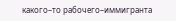какого–то рабочего–иммигранта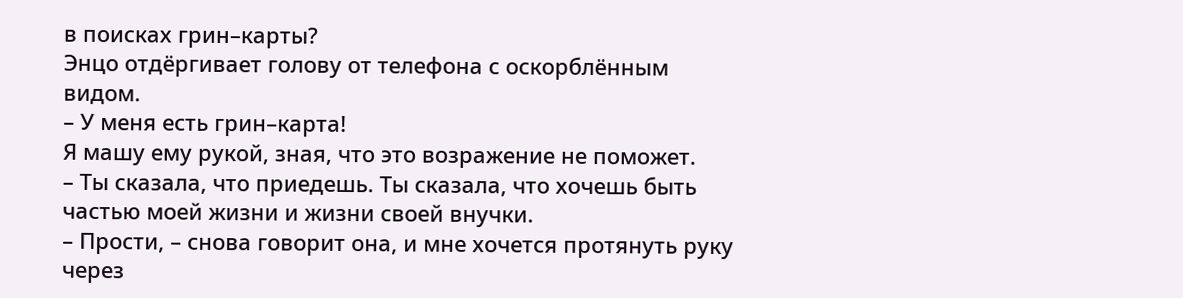в поисках грин–карты?
Энцо отдёргивает голову от телефона с оскорблённым видом.
– У меня есть грин–карта!
Я машу ему рукой, зная, что это возражение не поможет.
– Ты сказала, что приедешь. Ты сказала, что хочешь быть частью моей жизни и жизни своей внучки.
– Прости, – снова говорит она, и мне хочется протянуть руку через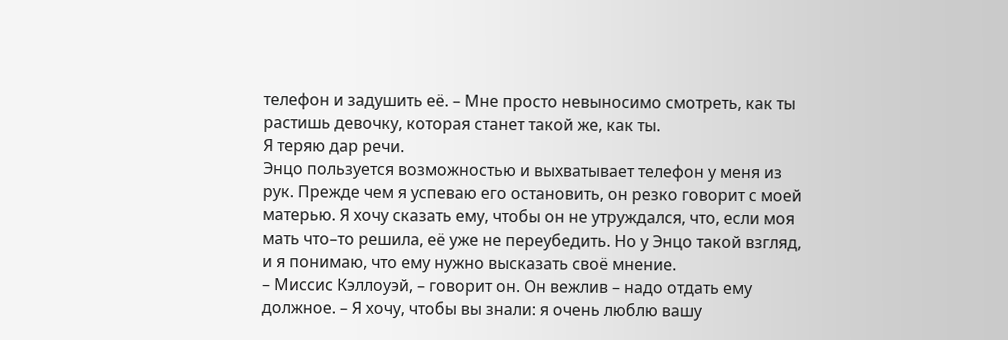телефон и задушить её. – Мне просто невыносимо смотреть, как ты растишь девочку, которая станет такой же, как ты.
Я теряю дар речи.
Энцо пользуется возможностью и выхватывает телефон у меня из рук. Прежде чем я успеваю его остановить, он резко говорит с моей матерью. Я хочу сказать ему, чтобы он не утруждался, что, если моя мать что–то решила, её уже не переубедить. Но у Энцо такой взгляд, и я понимаю, что ему нужно высказать своё мнение.
– Миссис Кэллоуэй, – говорит он. Он вежлив – надо отдать ему должное. – Я хочу, чтобы вы знали: я очень люблю вашу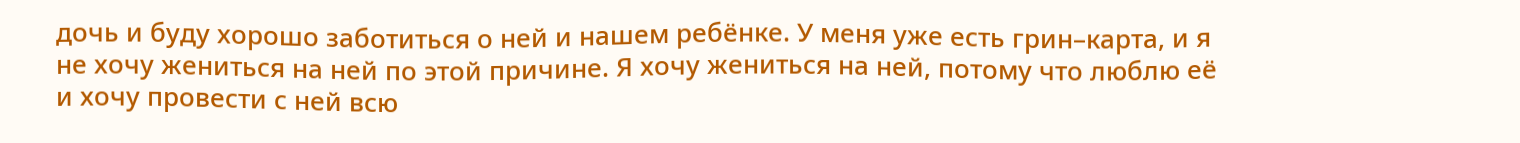дочь и буду хорошо заботиться о ней и нашем ребёнке. У меня уже есть грин–карта, и я не хочу жениться на ней по этой причине. Я хочу жениться на ней, потому что люблю её и хочу провести с ней всю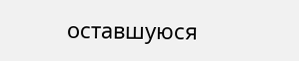оставшуюся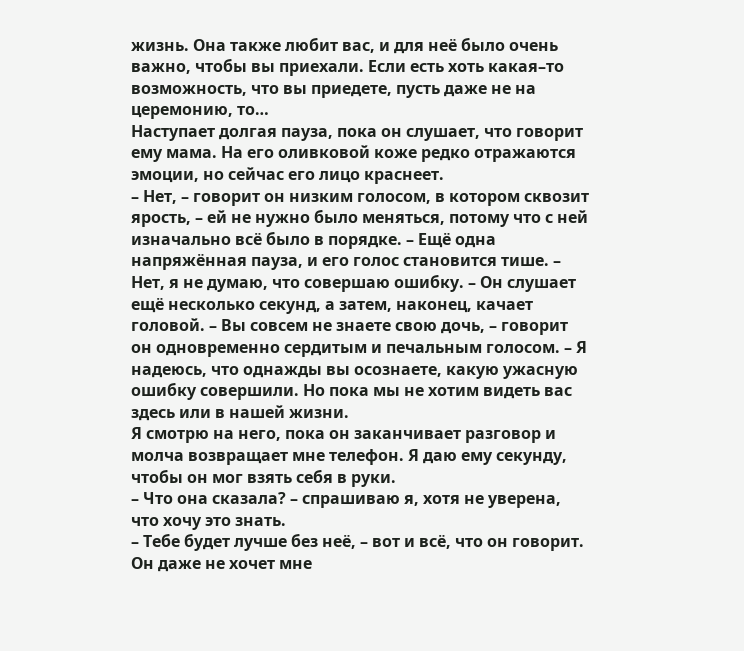жизнь. Она также любит вас, и для неё было очень важно, чтобы вы приехали. Если есть хоть какая–то возможность, что вы приедете, пусть даже не на церемонию, то…
Наступает долгая пауза, пока он слушает, что говорит ему мама. На его оливковой коже редко отражаются эмоции, но сейчас его лицо краснеет.
– Нет, – говорит он низким голосом, в котором сквозит ярость, – ей не нужно было меняться, потому что с ней изначально всё было в порядке. – Ещё одна напряжённая пауза, и его голос становится тише. – Нет, я не думаю, что совершаю ошибку. – Он слушает ещё несколько секунд, а затем, наконец, качает головой. – Вы совсем не знаете свою дочь, – говорит он одновременно сердитым и печальным голосом. – Я надеюсь, что однажды вы осознаете, какую ужасную ошибку совершили. Но пока мы не хотим видеть вас здесь или в нашей жизни.
Я смотрю на него, пока он заканчивает разговор и молча возвращает мне телефон. Я даю ему секунду, чтобы он мог взять себя в руки.
– Что она сказала? – спрашиваю я, хотя не уверена, что хочу это знать.
– Тебе будет лучше без неё, – вот и всё, что он говорит.
Он даже не хочет мне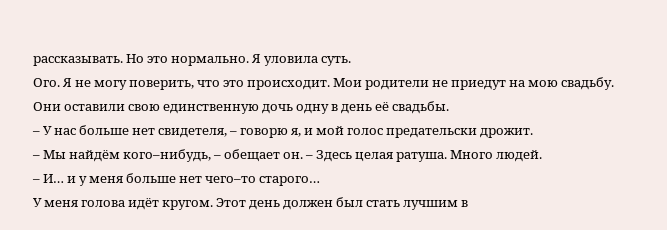рассказывать. Но это нормально. Я уловила суть.
Ого. Я не могу поверить, что это происходит. Мои родители не приедут на мою свадьбу. Они оставили свою единственную дочь одну в день её свадьбы.
– У нас больше нет свидетеля, – говорю я, и мой голос предательски дрожит.
– Мы найдём кого–нибудь, – обещает он. – Здесь целая ратуша. Много людей.
– И… и у меня больше нет чего–то старого…
У меня голова идёт кругом. Этот день должен был стать лучшим в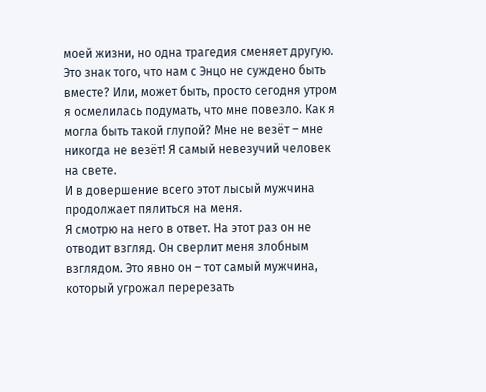моей жизни, но одна трагедия сменяет другую. Это знак того, что нам с Энцо не суждено быть вместе? Или, может быть, просто сегодня утром я осмелилась подумать, что мне повезло. Как я могла быть такой глупой? Мне не везёт – мне никогда не везёт! Я самый невезучий человек на свете.
И в довершение всего этот лысый мужчина продолжает пялиться на меня.
Я смотрю на него в ответ. На этот раз он не отводит взгляд. Он сверлит меня злобным взглядом. Это явно он – тот самый мужчина, который угрожал перерезать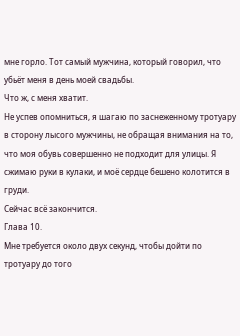мне горло. Тот самый мужчина, который говорил, что убьёт меня в день моей свадьбы.
Что ж, с меня хватит.
Не успев опомниться, я шагаю по заснеженному тротуару в сторону лысого мужчины, не обращая внимания на то, что моя обувь совершенно не подходит для улицы. Я сжимаю руки в кулаки, и моё сердце бешено колотится в груди.
Сейчас всё закончится.
Глава 10.
Мне требуется около двух секунд, чтобы дойти по тротуару до того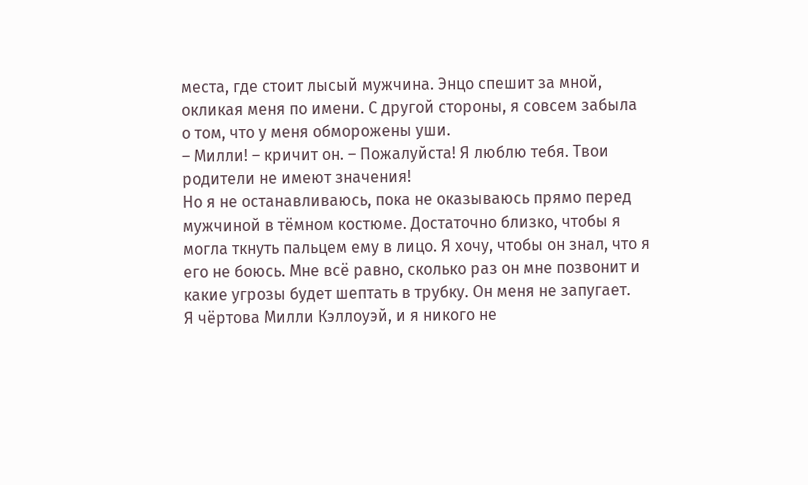места, где стоит лысый мужчина. Энцо спешит за мной, окликая меня по имени. С другой стороны, я совсем забыла о том, что у меня обморожены уши.
– Милли! – кричит он. – Пожалуйста! Я люблю тебя. Твои родители не имеют значения!
Но я не останавливаюсь, пока не оказываюсь прямо перед мужчиной в тёмном костюме. Достаточно близко, чтобы я могла ткнуть пальцем ему в лицо. Я хочу, чтобы он знал, что я его не боюсь. Мне всё равно, сколько раз он мне позвонит и какие угрозы будет шептать в трубку. Он меня не запугает.
Я чёртова Милли Кэллоуэй, и я никого не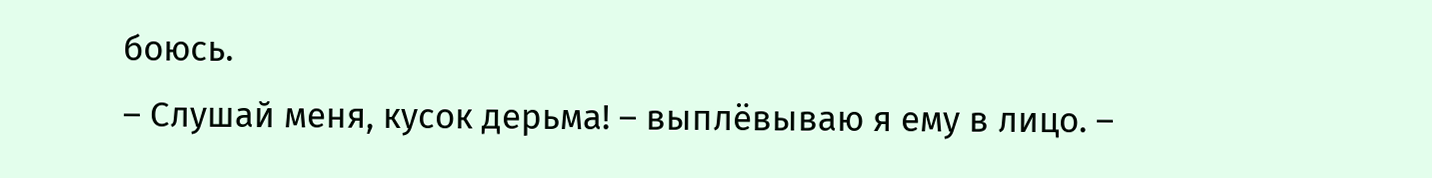боюсь.
– Слушай меня, кусок дерьма! – выплёвываю я ему в лицо. –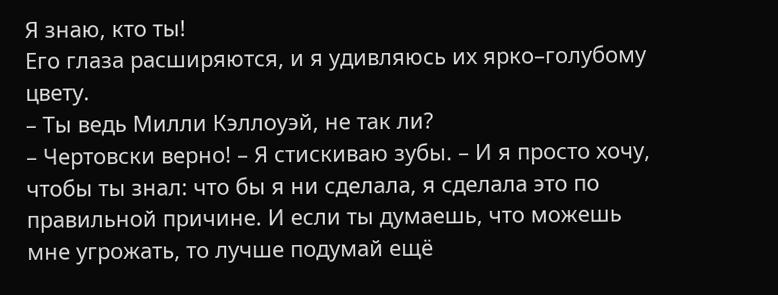Я знаю, кто ты!
Его глаза расширяются, и я удивляюсь их ярко–голубому цвету.
– Ты ведь Милли Кэллоуэй, не так ли?
– Чертовски верно! – Я стискиваю зубы. – И я просто хочу, чтобы ты знал: что бы я ни сделала, я сделала это по правильной причине. И если ты думаешь, что можешь мне угрожать, то лучше подумай ещё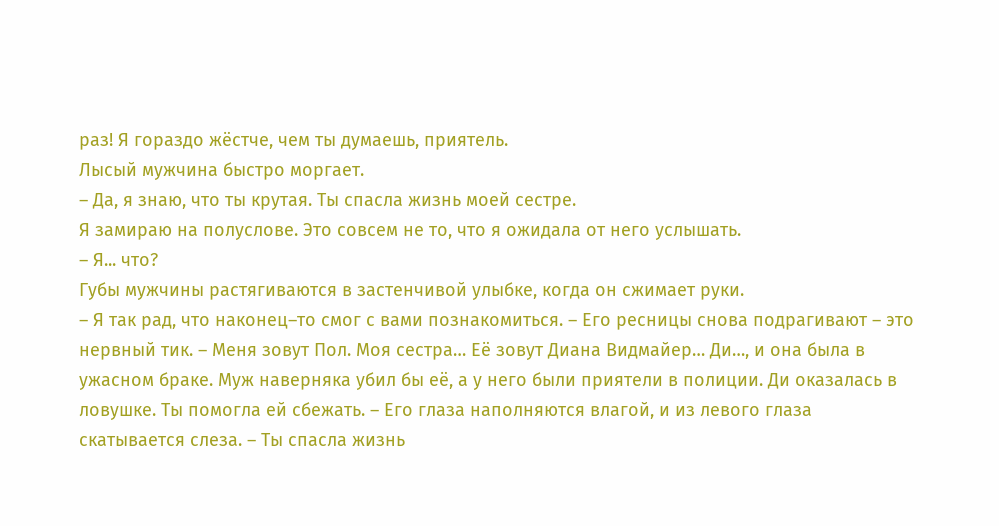раз! Я гораздо жёстче, чем ты думаешь, приятель.
Лысый мужчина быстро моргает.
– Да, я знаю, что ты крутая. Ты спасла жизнь моей сестре.
Я замираю на полуслове. Это совсем не то, что я ожидала от него услышать.
– Я... что?
Губы мужчины растягиваются в застенчивой улыбке, когда он сжимает руки.
– Я так рад, что наконец–то смог с вами познакомиться. – Его ресницы снова подрагивают – это нервный тик. – Меня зовут Пол. Моя сестра… Её зовут Диана Видмайер… Ди…, и она была в ужасном браке. Муж наверняка убил бы её, а у него были приятели в полиции. Ди оказалась в ловушке. Ты помогла ей сбежать. – Его глаза наполняются влагой, и из левого глаза скатывается слеза. – Ты спасла жизнь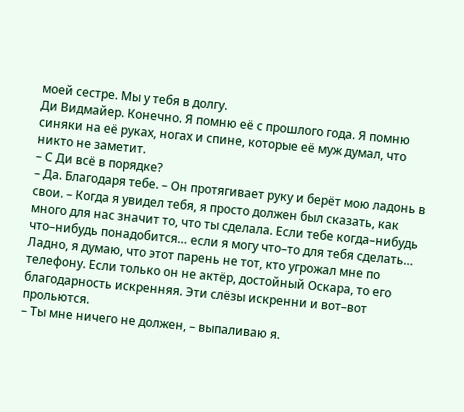моей сестре. Мы у тебя в долгу.
Ди Видмайер. Конечно. Я помню её с прошлого года. Я помню синяки на её руках, ногах и спине, которые её муж думал, что никто не заметит.
– С Ди всё в порядке?
– Да. Благодаря тебе. – Он протягивает руку и берёт мою ладонь в свои. – Когда я увидел тебя, я просто должен был сказать, как много для нас значит то, что ты сделала. Если тебе когда–нибудь что–нибудь понадобится… если я могу что–то для тебя сделать…
Ладно, я думаю, что этот парень не тот, кто угрожал мне по телефону. Если только он не актёр, достойный Оскара, то его благодарность искренняя. Эти слёзы искренни и вот–вот прольются.
– Ты мне ничего не должен, – выпаливаю я.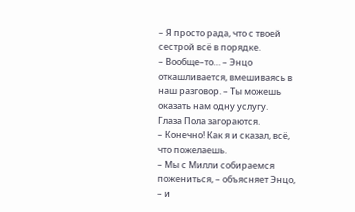– Я просто рада, что с твоей сестрой всё в порядке.
– Вообще–то… – Энцо откашливается, вмешиваясь в наш разговор. – Ты можешь оказать нам одну услугу.
Глаза Пола загораются.
– Конечно! Как я и сказал, всё, что пожелаешь.
– Мы с Милли собираемся пожениться, – объясняет Энцо, – и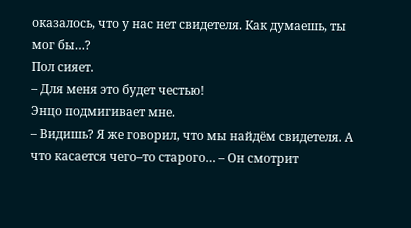оказалось, что у нас нет свидетеля. Как думаешь, ты мог бы…?
Пол сияет.
– Для меня это будет честью!
Энцо подмигивает мне.
– Видишь? Я же говорил, что мы найдём свидетеля. А что касается чего–то старого… – Он смотрит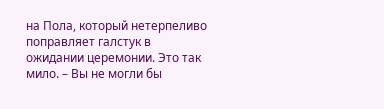на Пола, который нетерпеливо поправляет галстук в ожидании церемонии. Это так мило. – Вы не могли бы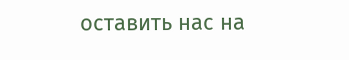оставить нас на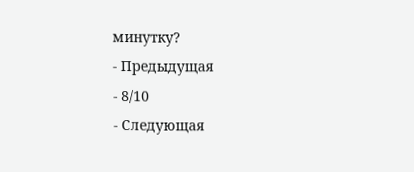минутку?
- Предыдущая
- 8/10
- Следующая